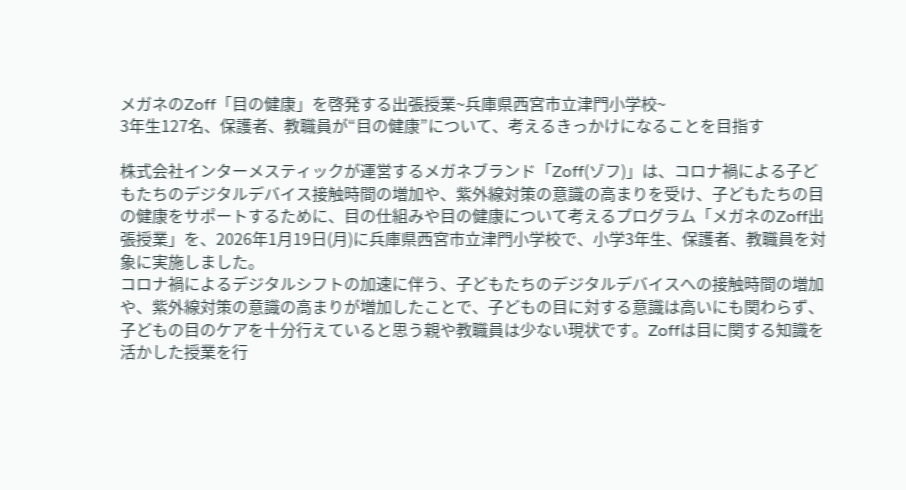メガネのZoff「目の健康」を啓発する出張授業~兵庫県西宮市立津門小学校~
3年生127名、保護者、教職員が“目の健康”について、考えるきっかけになることを目指す

株式会社インターメスティックが運営するメガネブランド「Zoff(ゾフ)」は、コロナ禍による子どもたちのデジタルデバイス接触時間の増加や、紫外線対策の意識の高まりを受け、子どもたちの目の健康をサポートするために、目の仕組みや目の健康について考えるプログラム「メガネのZoff出張授業」を、2026年1月19日(月)に兵庫県西宮市立津門小学校で、小学3年生、保護者、教職員を対象に実施しました。
コロナ禍によるデジタルシフトの加速に伴う、子どもたちのデジタルデバイスへの接触時間の増加や、紫外線対策の意識の高まりが増加したことで、子どもの目に対する意識は高いにも関わらず、子どもの目のケアを十分行えていると思う親や教職員は少ない現状です。Zoffは目に関する知識を活かした授業を行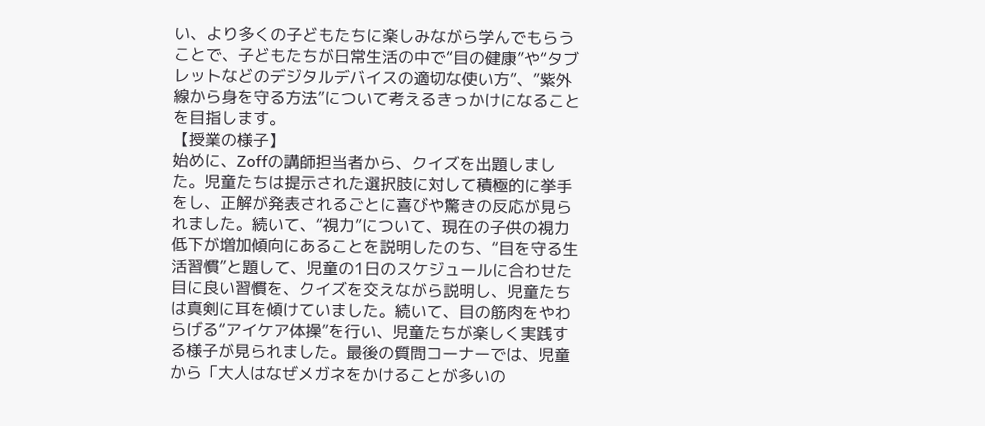い、より多くの子どもたちに楽しみながら学んでもらうことで、子どもたちが日常生活の中で“目の健康”や“タブレットなどのデジタルデバイスの適切な使い方”、”紫外線から身を守る方法”について考えるきっかけになることを目指します。
【授業の様子】
始めに、Zoffの講師担当者から、クイズを出題しました。児童たちは提示された選択肢に対して積極的に挙手をし、正解が発表されるごとに喜びや驚きの反応が見られました。続いて、“視力”について、現在の子供の視力低下が増加傾向にあることを説明したのち、“目を守る生活習慣”と題して、児童の1日のスケジュールに合わせた目に良い習慣を、クイズを交えながら説明し、児童たちは真剣に耳を傾けていました。続いて、目の筋肉をやわらげる“アイケア体操”を行い、児童たちが楽しく実践する様子が見られました。最後の質問コーナーでは、児童から「大人はなぜメガネをかけることが多いの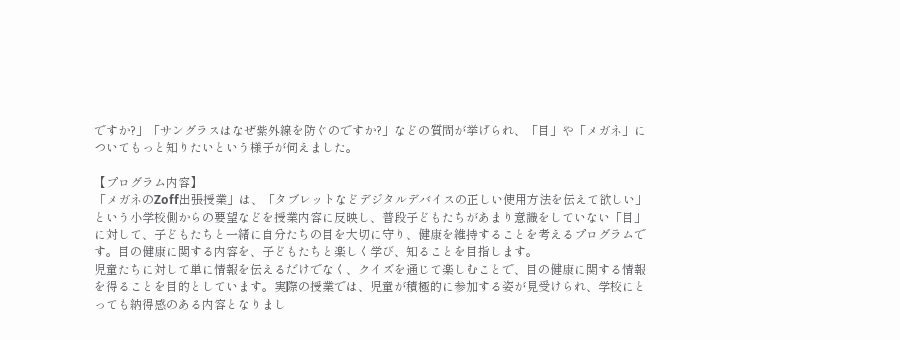ですか?」「サングラスはなぜ紫外線を防ぐのですか?」などの質問が挙げられ、「目」や「メガネ」についてもっと知りたいという様子が伺えました。

【プログラム内容】
「メガネのZoff出張授業」は、「タブレットなどデジタルデバイスの正しい使用方法を伝えて欲しい」という小学校側からの要望などを授業内容に反映し、普段子どもたちがあまり意識をしていない「目」に対して、子どもたちと一緒に自分たちの目を大切に守り、健康を維持することを考えるプログラムです。目の健康に関する内容を、子どもたちと楽しく学び、知ることを目指します。
児童たちに対して単に情報を伝えるだけでなく、クイズを通じて楽しむことで、目の健康に関する情報を得ることを目的としています。実際の授業では、児童が積極的に参加する姿が見受けられ、学校にとっても納得感のある内容となりまし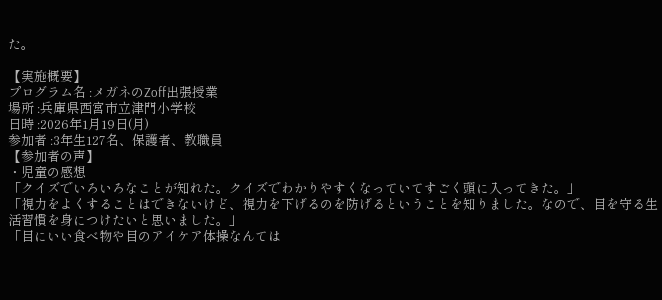た。

【実施概要】
プログラム名 :メガネのZoff出張授業
場所 :兵庫県西宮市立津門小学校
日時 :2026年1月19日(月)
参加者 :3年生127名、保護者、教職員
【参加者の声】
・児童の感想
「クイズでいろいろなことが知れた。クイズでわかりやすくなっていてすごく頭に入ってきた。」
「視力をよくすることはできないけど、視力を下げるのを防げるということを知りました。なので、目を守る生活習慣を身につけたいと思いました。」
「目にいい食べ物や目のアイケア体操なんては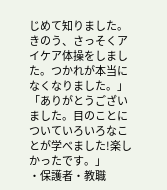じめて知りました。きのう、さっそくアイケア体操をしました。つかれが本当になくなりました。」
「ありがとうございました。目のことについていろいろなことが学べました!楽しかったです。」
・保護者・教職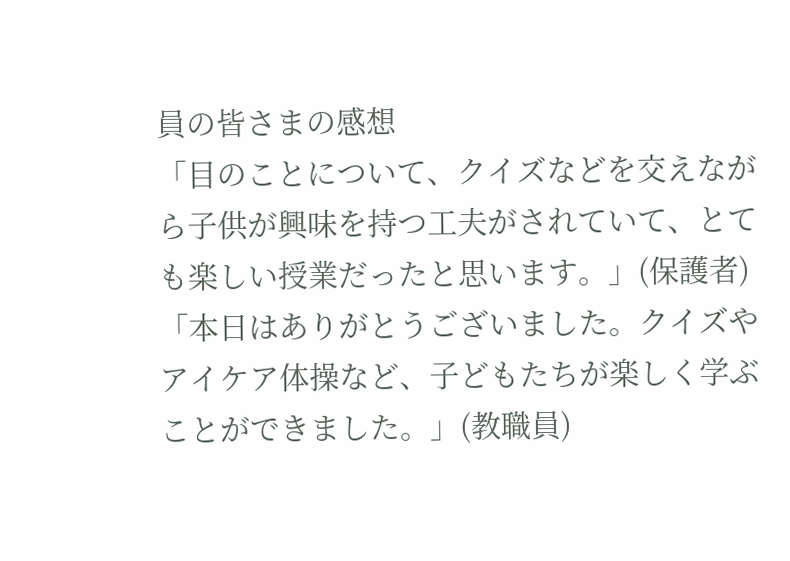員の皆さまの感想
「目のことについて、クイズなどを交えながら子供が興味を持つ工夫がされていて、とても楽しい授業だったと思います。」(保護者)
「本日はありがとうございました。クイズやアイケア体操など、子どもたちが楽しく学ぶことができました。」(教職員)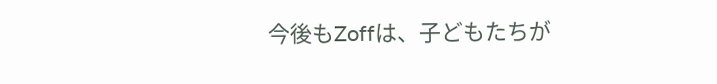今後もZoffは、子どもたちが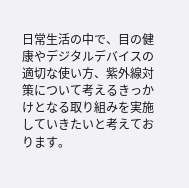日常生活の中で、目の健康やデジタルデバイスの適切な使い方、紫外線対策について考えるきっかけとなる取り組みを実施していきたいと考えております。